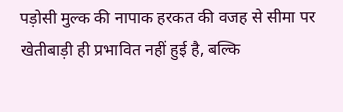पड़ोसी मुल्क की नापाक हरकत की वजह से सीमा पर खेतीबाड़ी ही प्रभावित नहीं हुई है, बल्कि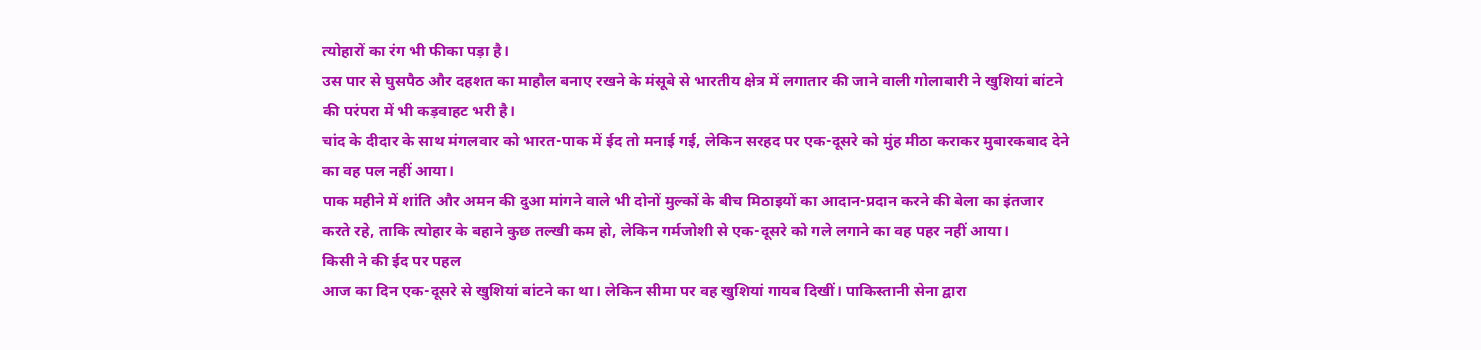त्योहारों का रंग भी फीका पड़ा है।
उस पार से घुसपैठ और दहशत का माहौल बनाए रखने के मंसूबे से भारतीय क्षेत्र में लगातार की जाने वाली गोलाबारी ने खुशियां बांटने की परंपरा में भी कड़वाहट भरी है।
चांद के दीदार के साथ मंगलवार को भारत-पाक में ईद तो मनाई गई, लेकिन सरहद पर एक-दूसरे को मुंह मीठा कराकर मुबारकबाद देने का वह पल नहीं आया।
पाक महीने में शांति और अमन की दुआ मांगने वाले भी दोनों मुल्कों के बीच मिठाइयों का आदान-प्रदान करने की बेला का इंतजार करते रहे, ताकि त्योहार के बहाने कुछ तल्खी कम हो, लेकिन गर्मजोशी से एक-दूसरे को गले लगाने का वह पहर नहीं आया।
किसी ने की ईद पर पहल
आज का दिन एक-दूसरे से खुशियां बांटने का था। लेकिन सीमा पर वह खुशियां गायब दिखीं। पाकिस्तानी सेना द्वारा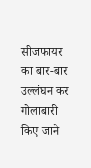सीजफायर का बार-बार उल्लंघन कर गोलाबारी किए जाने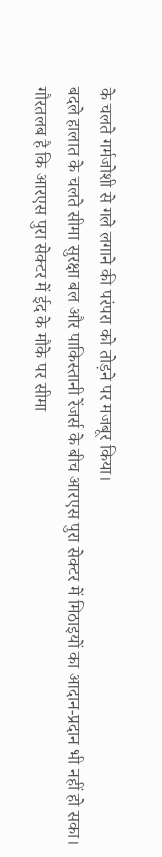के चलते गर्मजोशी से गले लगाने की परंपरा को तोड़ने पर मजबूर किया।
बदले हालात के चलते सीमा सुरक्षा बल और पाकिस्तानी रेंजर्स के बीच आरएस पुरा सेक्टर में मिठाइयों का आदान-प्रदान भी नहीं हो सका।
गौरतलब है कि आरएस पुरा सेक्टर में ईद के मौके पर सीमा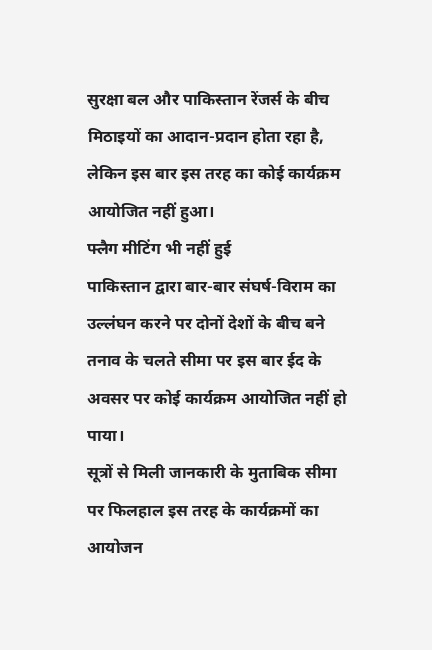सुरक्षा बल और पाकिस्तान रेंजर्स के बीच मिठाइयों का आदान-प्रदान होता रहा है, लेकिन इस बार इस तरह का कोई कार्यक्रम आयोजित नहीं हुआ।
फ्लैग मीटिंग भी नहीं हुई
पाकिस्तान द्वारा बार-बार संघर्ष-विराम का उल्लंघन करने पर दोनों देशों के बीच बने तनाव के चलते सीमा पर इस बार ईद के अवसर पर कोई कार्यक्रम आयोजित नहीं हो पाया।
सूत्रों से मिली जानकारी के मुताबिक सीमा पर फिलहाल इस तरह के कार्यक्रमों का आयोजन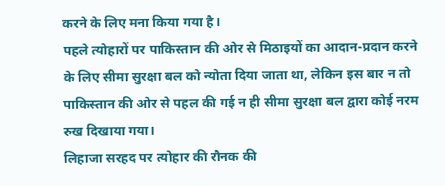करने के लिए मना किया गया है।
पहले त्योहारों पर पाकिस्तान की ओर से मिठाइयों का आदान-प्रदान करने के लिए सीमा सुरक्षा बल को न्योता दिया जाता था, लेकिन इस बार न तो पाकिस्तान की ओर से पहल की गई न ही सीमा सुरक्षा बल द्वारा कोई नरम रुख दिखाया गया।
लिहाजा सरहद पर त्योहार की रौनक की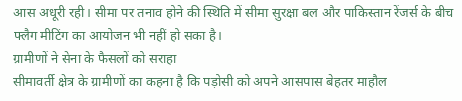आस अधूरी रही। सीमा पर तनाव होने की स्थिति में सीमा सुरक्षा बल और पाकिस्तान रेंजर्स के बीच फ्लैग मीटिंग का आयोजन भी नहीं हो सका है।
ग्रामीणों ने सेना के फैसलों को सराहा
सीमावर्ती क्षेत्र के ग्रामीणों का कहना है कि पड़ोसी को अपने आसपास बेहतर माहौल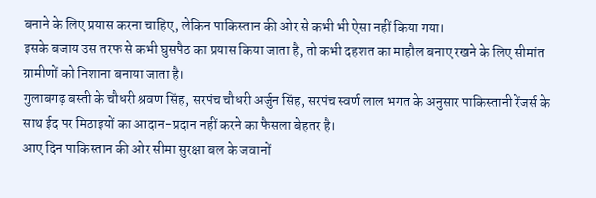बनाने के लिए प्रयास करना चाहिए, लेकिन पाकिस्तान की ओर से कभी भी ऐसा नहीं किया गया।
इसके बजाय उस तरफ से कभी घुसपैठ का प्रयास किया जाता है, तो कभी दहशत का माहौल बनाए रखने के लिए सीमांत ग्रामीणों को निशाना बनाया जाता है।
गुलाबगढ़ बस्ती के चौधरी श्रवण सिंह, सरपंच चौधरी अर्जुन सिंह, सरपंच स्वर्ण लाल भगत के अनुसार पाकिस्तानी रेंजर्स के साथ ईद पर मिठाइयों का आदान-प्रदान नहीं करने का फैसला बेहतर है।
आए दिन पाकिस्तान की ओर सीमा सुरक्षा बल के जवानों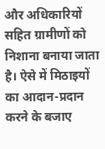और अधिकारियों सहित ग्रामीणों को निशाना बनाया जाता है। ऐसे में मिठाइयों का आदान-प्रदान करने के बजाए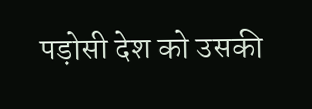पड़ोसी देश को उसकी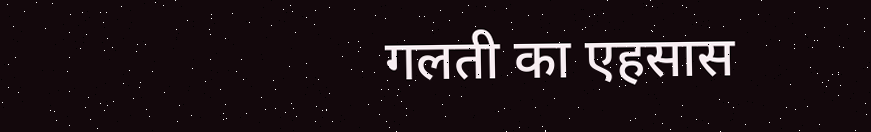गलती का एहसास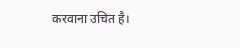करवाना उचित है।